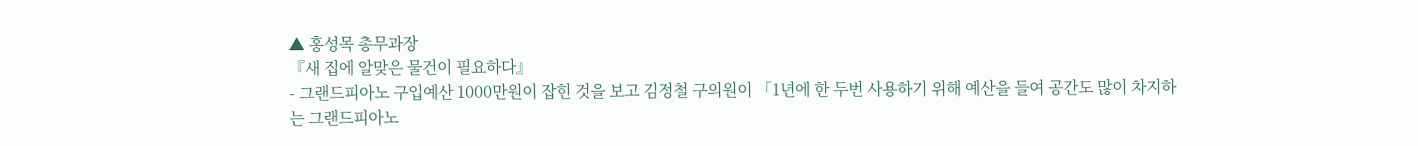▲ 홍성목 총무과장
『새 집에 알맞은 물건이 필요하다』
- 그랜드피아노 구입예산 1000만원이 잡힌 것을 보고 김정철 구의원이 「1년에 한 두번 사용하기 위해 예산을 들여 공간도 많이 차지하는 그랜드피아노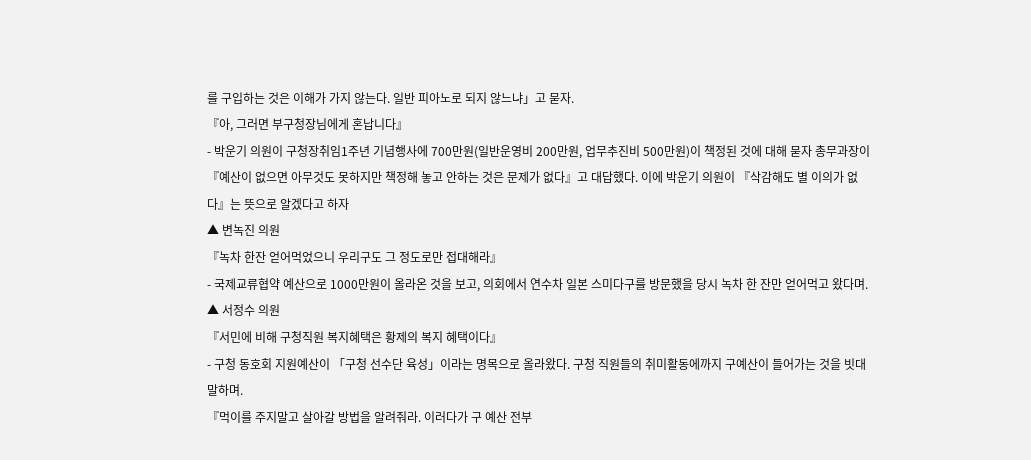를 구입하는 것은 이해가 가지 않는다. 일반 피아노로 되지 않느냐」고 묻자.
『아, 그러면 부구청장님에게 혼납니다』
- 박운기 의원이 구청장취임1주년 기념행사에 700만원(일반운영비 200만원, 업무추진비 500만원)이 책정된 것에 대해 묻자 총무과장이 『예산이 없으면 아무것도 못하지만 책정해 놓고 안하는 것은 문제가 없다』고 대답했다. 이에 박운기 의원이 『삭감해도 별 이의가 없다』는 뜻으로 알겠다고 하자
▲ 변녹진 의원
『녹차 한잔 얻어먹었으니 우리구도 그 정도로만 접대해라』
- 국제교류협약 예산으로 1000만원이 올라온 것을 보고, 의회에서 연수차 일본 스미다구를 방문했을 당시 녹차 한 잔만 얻어먹고 왔다며.
▲ 서정수 의원
『서민에 비해 구청직원 복지혜택은 황제의 복지 혜택이다』
- 구청 동호회 지원예산이 「구청 선수단 육성」이라는 명목으로 올라왔다. 구청 직원들의 취미활동에까지 구예산이 들어가는 것을 빗대 말하며.
『먹이를 주지말고 살아갈 방법을 알려줘라. 이러다가 구 예산 전부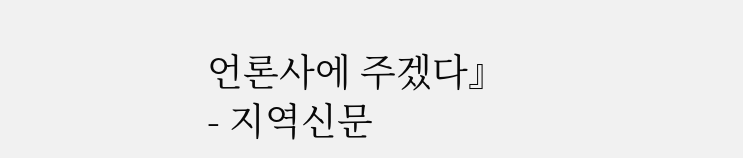언론사에 주겠다』
- 지역신문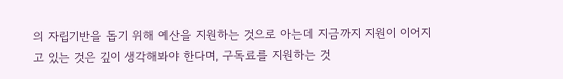의 자립기반을 돕기 위해 예산을 지원하는 것으로 아는데 지금까지 지원이 이어지고 있는 것은 깊이 생각해봐야 한다며, 구독료를 지원하는 것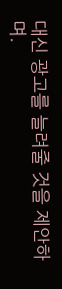대신 광고를 늘려줄 것을 제안하며.